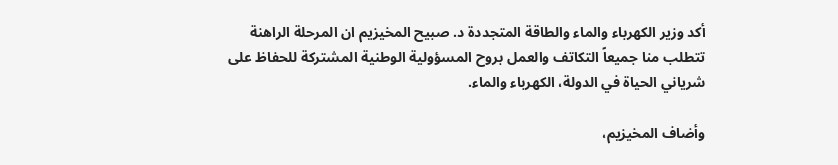أكد وزير الكهرباء والماء والطاقة المتجددة د. صبيح المخيزيم ان المرحلة الراهنة تتطلب منا جميعاً التكاتف والعمل بروح المسؤولية الوطنية المشتركة للحفاظ على شرياني الحياة في الدولة، الكهرباء والماء.

وأضاف المخيزيم،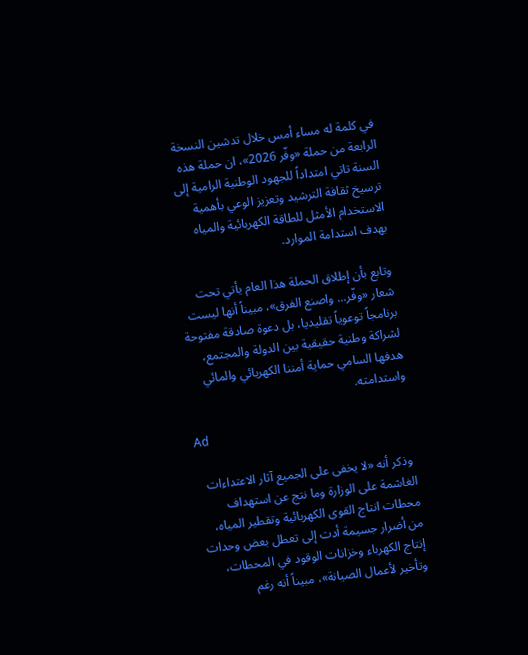في كلمة له مساء أمس خلال تدشين النسخة الرابعة من حملة «وفّر 2026»، ان حملة هذه السنة تاتي امتداداً للجهود الوطنية الرامية إلى ترسيخ ثقافة الترشيد وتعزيز الوعي بأهمية الاستخدام الأمثل للطاقة الكهربائية والمياه بهدف استدامة الموارد.

وتابع بأن إطلاق الحملة هذا العام يأتي تحت شعار «وفّر... واصنع الفرق»، مبيناً أنها ليست برنامجاً توعوياً تقليديا، بل دعوة صادقة مفتوحة لشراكة وطنية حقيقية بين الدولة والمجتمع، هدفها السامي حماية أمننا الكهربائي والمائي واستدامته.

Ad

 وذكر أنه «لا يخفى على الجميع آثار الاعتداءات الغاشمة على الوزارة وما نتج عن استهداف محطات انتاج القوى الكهربائية وتقطير المياه، من أضرار جسيمة أدت إلى تعطل بعض وحدات إنتاج الكهرباء وخزانات الوقود في المحطات، وتأخير لأعمال الصيانة»، مبيناً أنه رغم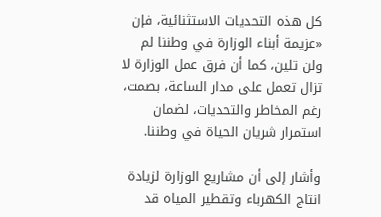كل هذه التحديات الاستثنائية، فإن «عزيمة أبناء الوزارة في وطننا لم ولن تلين، كما أن فرق عمل الوزارة لا تزال تعمل على مدار الساعة، بصمت، رغم المخاطر والتحديات، لضمان استمرار شريان الحياة في وطننا.

وأشار إلى أن مشاريع الوزارة لزيادة انتاج الكهرباء وتقطير المياه قد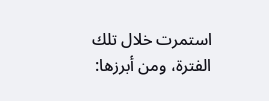استمرت خلال تلك الفترة، ومن أبرزها: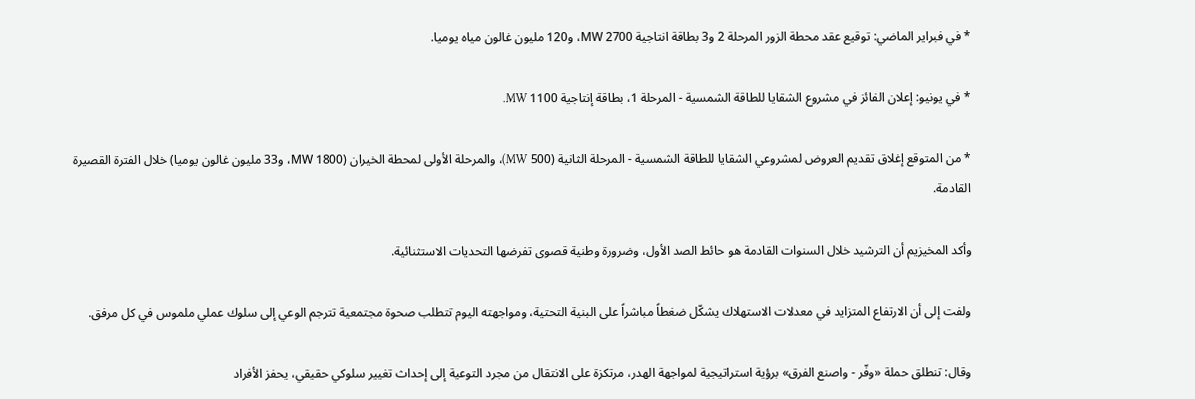* في فبراير الماضي: توقيع عقد محطة الزور المرحلة 2 و3 بطاقة انتاجية 2700 MW، و120 مليون غالون مياه يوميا.

* في يونيو: إعلان الفائز في مشروع الشقايا للطاقة الشمسية - المرحلة 1، بطاقة إنتاجية 1100 MW.

* من المتوقع إغلاق تقديم العروض لمشروعي الشقايا للطاقة الشمسية - المرحلة الثانية (500 MW)، والمرحلة الأولى لمحطة الخيران (1800 MW، و33 مليون غالون يوميا) خلال الفترة القصيرة القادمة.

وأكد المخيزيم أن الترشيد خلال السنوات القادمة هو حائط الصد الأول، وضرورة وطنية قصوى تفرضها التحديات الاستثنائية.

ولفت إلى أن الارتفاع المتزايد في معدلات الاستهلاك يشكّل ضغطاً مباشراً على البنية التحتية، ومواجهته اليوم تتطلب صحوة مجتمعية تترجم الوعي إلى سلوك عملي ملموس في كل مرفق.

وقال: تنطلق حملة «وفّر - واصنع الفرق» برؤية استراتيجية لمواجهة الهدر، مرتكزة على الانتقال من مجرد التوعية إلى إحداث تغيير سلوكي حقيقي، يحفز الأفراد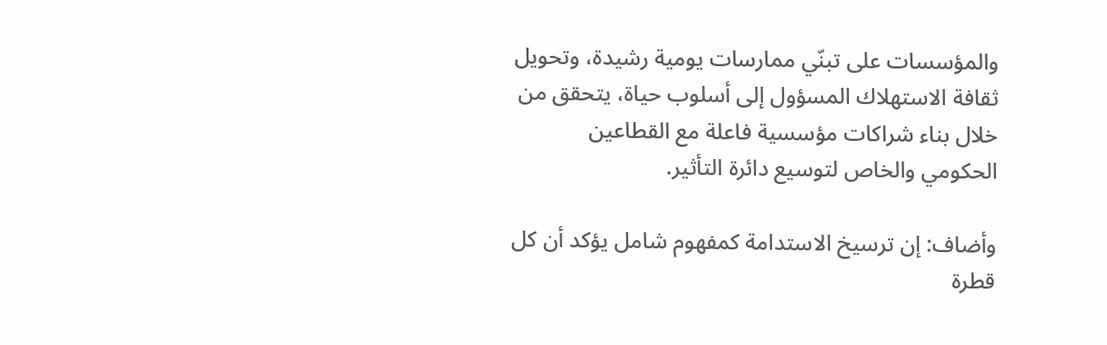والمؤسسات على تبنّي ممارسات يومية رشيدة، وتحويل ثقافة الاستهلاك المسؤول إلى أسلوب حياة، يتحقق من خلال بناء شراكات مؤسسية فاعلة مع القطاعين الحكومي والخاص لتوسيع دائرة التأثير.

وأضاف: إن ترسيخ الاستدامة كمفهوم شامل يؤكد أن كل قطرة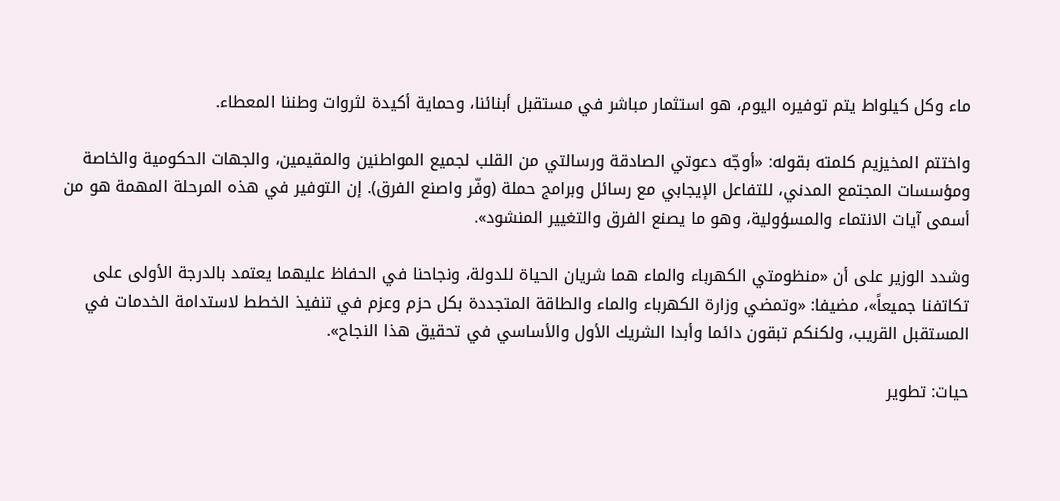ماء وكل كيلواط يتم توفيره اليوم، هو استثمار مباشر في مستقبل أبنائنا، وحماية أكيدة لثروات وطننا المعطاء.

واختتم المخيزيم كلمته بقوله: «أوجّه دعوتي الصادقة ورسالتي من القلب لجميع المواطنين والمقيمين، والجهات الحكومية والخاصة ومؤسسات المجتمع المدني، للتفاعل الإيجابي مع رسائل وبرامج حملة (وفّر واصنع الفرق). إن التوفير في هذه المرحلة المهمة هو من أسمى آيات الانتماء والمسؤولية، وهو ما يصنع الفرق والتغيير المنشود».

وشدد الوزير على أن «منظومتي الكهرباء والماء هما شريان الحياة للدولة، ونجاحنا في الحفاظ عليهما يعتمد بالدرجة الأولى على تكاتفنا جميعاً»، مضيفا: «وتمضي وزارة الكهرباء والماء والطاقة المتجددة بكل حزم وعزم في تنفيذ الخطط لاستدامة الخدمات في المستقبل القريب، ولكنكم تبقون دائما وأبدا الشريك الأول والأساسي في تحقيق هذا النجاح».

حيات: تطوير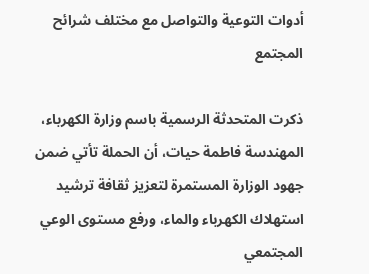أدوات التوعية والتواصل مع مختلف شرائح المجتمع

ذكرت المتحدثة الرسمية باسم وزارة الكهرباء، المهندسة فاطمة حيات، أن الحملة تأتي ضمن جهود الوزارة المستمرة لتعزيز ثقافة ترشيد استهلاك الكهرباء والماء، ورفع مستوى الوعي المجتمعي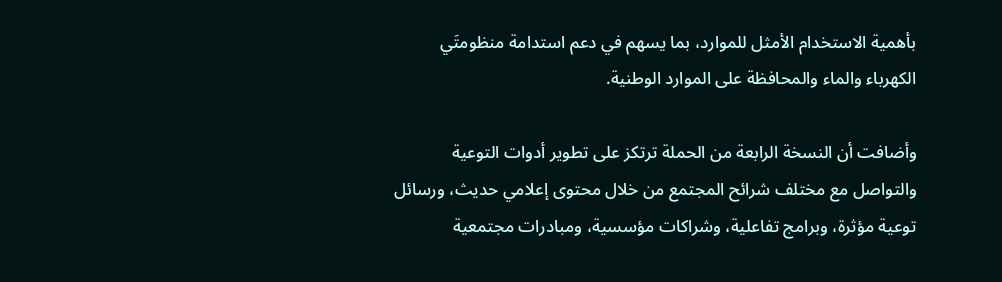بأهمية الاستخدام الأمثل للموارد، بما يسهم في دعم استدامة منظومتَي الكهرباء والماء والمحافظة على الموارد الوطنية.

وأضافت أن النسخة الرابعة من الحملة ترتكز على تطوير أدوات التوعية والتواصل مع مختلف شرائح المجتمع من خلال محتوى إعلامي حديث، ورسائل توعية مؤثرة، وبرامج تفاعلية، وشراكات مؤسسية، ومبادرات مجتمعية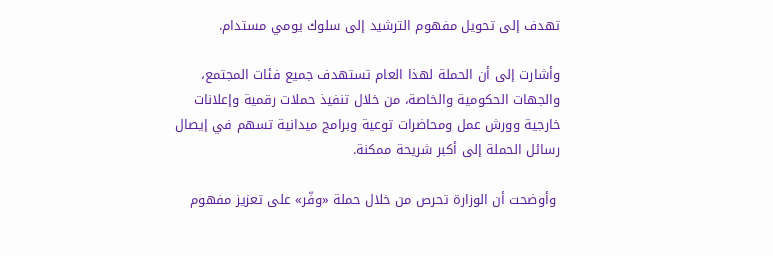تهدف إلى تحويل مفهوم الترشيد إلى سلوك يومي مستدام.

وأشارت إلى أن الحملة لهذا العام تستهدف جميع فئات المجتمع، والجهات الحكومية والخاصة، من خلال تنفيذ حملات رقمية وإعلانات خارجية وورش عمل ومحاضرات توعية وبرامج ميدانية تسهم في إيصال رسائل الحملة إلى أكبر شريحة ممكنة.

 وأوضحت أن الوزارة تحرص من خلال حملة «وفّر» على تعزيز مفهوم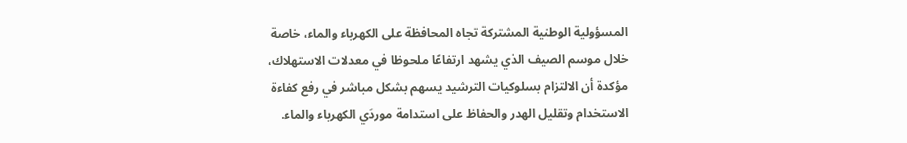المسؤولية الوطنية المشتركة تجاه المحافظة على الكهرباء والماء، خاصة خلال موسم الصيف الذي يشهد ارتفاعًا ملحوظا في معدلات الاستهلاك، مؤكدة أن الالتزام بسلوكيات الترشيد يسهم بشكل مباشر في رفع كفاءة الاستخدام وتقليل الهدر والحفاظ على استدامة موردَي الكهرباء والماء.